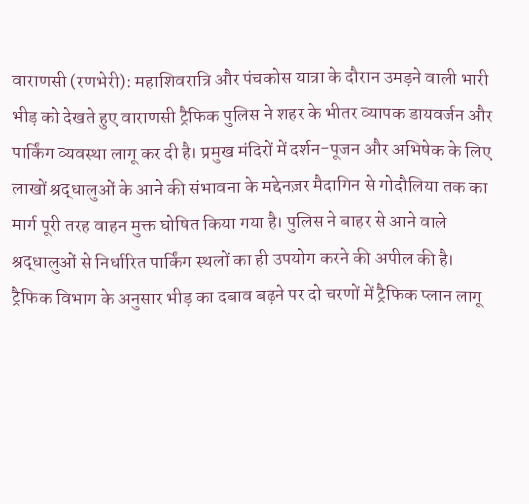वाराणसी (रणभेरी): महाशिवरात्रि और पंचकोस यात्रा के दौरान उमड़ने वाली भारी भीड़ को देखते हुए वाराणसी ट्रैफिक पुलिस ने शहर के भीतर व्यापक डायवर्जन और पार्किंग व्यवस्था लागू कर दी है। प्रमुख मंदिरों में दर्शन-पूजन और अभिषेक के लिए लाखों श्रद्धालुओं के आने की संभावना के मद्देनज़र मैदागिन से गोदौलिया तक का मार्ग पूरी तरह वाहन मुक्त घोषित किया गया है। पुलिस ने बाहर से आने वाले श्रद्धालुओं से निर्धारित पार्किंग स्थलों का ही उपयोग करने की अपील की है।
ट्रैफिक विभाग के अनुसार भीड़ का दबाव बढ़ने पर दो चरणों में ट्रैफिक प्लान लागू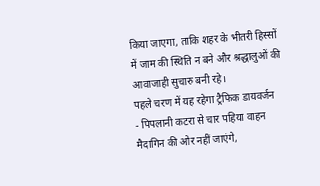किया जाएगा, ताकि शहर के भीतरी हिस्सों में जाम की स्थिति न बने और श्रद्धालुओं की आवाजाही सुचारु बनी रहे।
पहले चरण में यह रहेगा ट्रैफिक डायवर्जन
- पिपलानी कटरा से चार पहिया वाहन मैदागिन की ओर नहीं जाएंगे,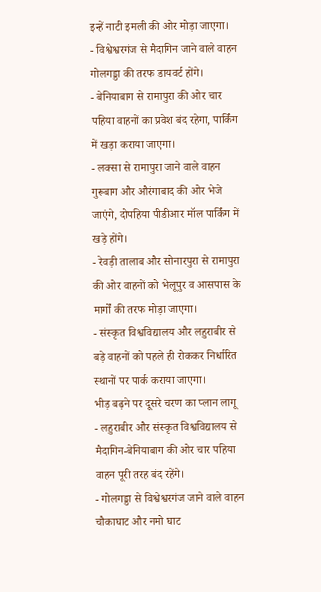इन्हें नाटी इमली की ओर मोड़ा जाएगा।
- विश्वेश्वरगंज से मैदागिन जाने वाले वाहन गोलगड्डा की तरफ डायवर्ट होंगे।
- बेनियाबाग से रामापुरा की ओर चार पहिया वाहनों का प्रवेश बंद रहेगा, पार्किंग में खड़ा कराया जाएगा।
- लक्सा से रामापुरा जाने वाले वाहन गुरूबाग और औरंगाबाद की ओर भेजे जाएंगे, दोपहिया पीडीआर मॉल पार्किंग में खड़े होंगे।
- रेवड़ी तालाब और सोनारपुरा से रामापुरा की ओर वाहनों को भेलूपुर व आसपास के मार्गों की तरफ मोड़ा जाएगा।
- संस्कृत विश्वविद्यालय और लहुराबीर से बड़े वाहनों को पहले ही रोककर निर्धारित स्थानों पर पार्क कराया जाएगा।
भीड़ बढ़ने पर दूसरे चरण का प्लान लागू
- लहुराबीर और संस्कृत विश्वविद्यालय से मैदागिन-बेनियाबाग की ओर चार पहिया वाहन पूरी तरह बंद रहेंगे।
- गोलगड्डा से विश्वेश्वरगंज जाने वाले वाहन चौकाघाट और नमो घाट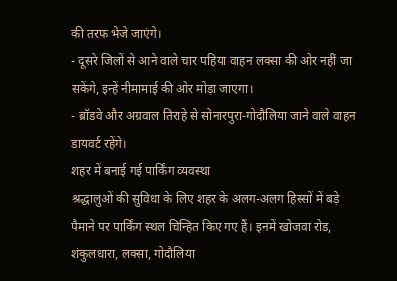की तरफ भेजे जाएंगे।
- दूसरे जिलों से आने वाले चार पहिया वाहन लक्सा की ओर नहीं जा सकेंगे, इन्हें नीमामाई की ओर मोड़ा जाएगा।
- ब्रॉडवे और अग्रवाल तिराहे से सोनारपुरा-गोदौलिया जाने वाले वाहन डायवर्ट रहेंगे।
शहर में बनाई गई पार्किंग व्यवस्था
श्रद्धालुओं की सुविधा के लिए शहर के अलग-अलग हिस्सों में बड़े पैमाने पर पार्किंग स्थल चिन्हित किए गए हैं। इनमें खोजवा रोड, शंकुलधारा, लक्सा, गोदौलिया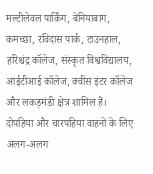मल्टीलेवल पार्किंग, बेनियाबाग, कमच्छा, रविदास पार्क, टाउनहाल, हरिश्चंद्र कॉलेज, संस्कृत विश्वविद्यालय, आईटीआई कॉलेज, क्वींस इंटर कॉलेज और लकड़मंडी क्षेत्र शामिल हैं। दोपहिया और चारपहिया वाहनों के लिए अलग-अलग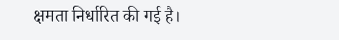क्षमता निर्धारित की गई है।